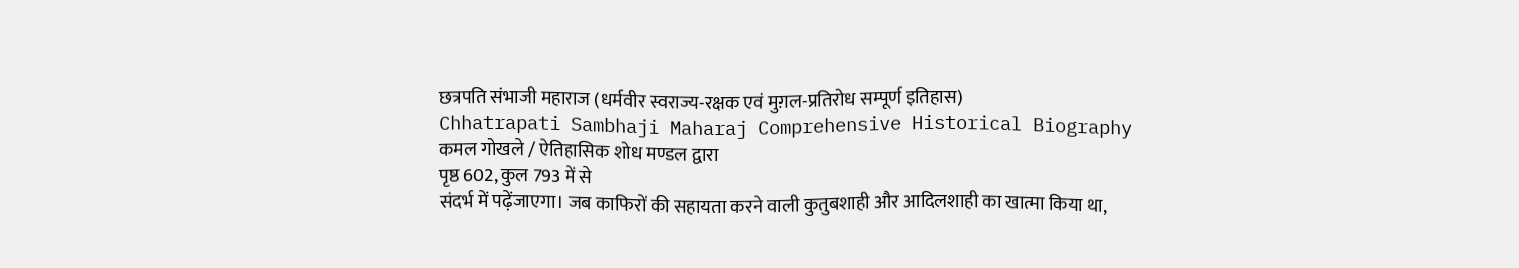छत्रपति संभाजी महाराज (धर्मवीर स्वराज्य-रक्षक एवं मुग़ल-प्रतिरोध सम्पूर्ण इतिहास)
Chhatrapati Sambhaji Maharaj Comprehensive Historical Biography
कमल गोखले / ऐतिहासिक शोध मण्डल द्वारा
पृष्ठ 602, कुल 793 में से
संदर्भ में पढ़ेंजाएगा। जब काफिरों की सहायता करने वाली कुतुबशाही और आदिलशाही का खात्मा किया था,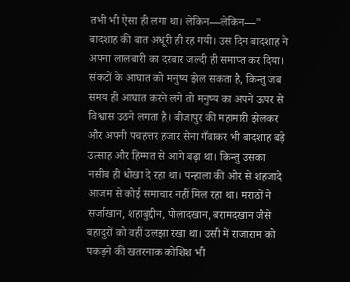तभी भी ऐसा ही लगा था। लेकिन—लेकिन—" बादशाह की बात अधूरी ही रह गयी। उस दिन बादशाह ने अपना लालबारी का दरबार जल्दी ही समाप्त कर दिया। संकटों के आघात को मनुष्य झेल सकता है, किन्तु जब समय ही आघात करने लगे तो मनुष्य का अपने ऊपर से विश्वास उठने लगता है। बीजापुर की महामारी झेलकर और अपनी पचहत्तर हजार सेना गँवाकर भी बादशाह बड़े उत्साह और हिम्मत से आगे बढ़ा था। किन्तु उसका नसीब ही धोखा दे रहा था। पन्हाला की ओर से शहजादे आजम से कोई समाचार नहीं मिल रहा था। मराठों ने सर्जाखान, शहाबुद्दीन, पोलादखान, बरामदखान जैसे बहादुरों को वहीं उलझा रखा था। उसी में राजाराम को पकड़ने की खतरनाक कोशिश भी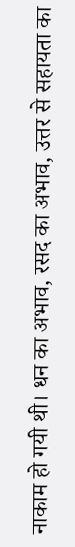नाकाम हो गयी थी। धन का अभाव, रसद का अभाव, उत्तर से सहायता का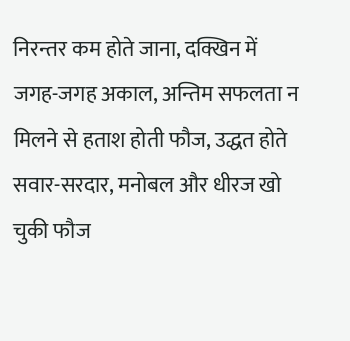निरन्तर कम होते जाना, दक्खिन में जगह-जगह अकाल, अन्तिम सफलता न मिलने से हताश होती फौज, उद्धत होते सवार-सरदार, मनोबल और धीरज खो चुकी फौज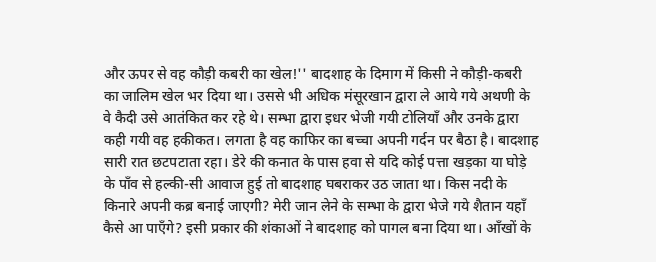और ऊपर से वह कौड़ी कबरी का खेल!'' बादशाह के दिमाग में किसी ने कौड़ी-कबरी का जालिम खेल भर दिया था। उससे भी अधिक मंसूरखान द्वारा ले आये गये अथणी के वे कैदी उसे आतंकित कर रहे थे। सम्भा द्वारा इधर भेजी गयी टोलियाँ और उनके द्वारा कही गयी वह हकीकत। लगता है वह काफिर का बच्चा अपनी गर्दन पर बैठा है। बादशाह सारी रात छटपटाता रहा। डेरे की कनात के पास हवा से यदि कोई पत्ता खड़का या घोड़े के पाँव से हल्की-सी आवाज हुई तो बादशाह घबराकर उठ जाता था। किस नदी के किनारे अपनी कब्र बनाई जाएगी? मेरी जान लेने के सम्भा के द्वारा भेजे गये शैतान यहाँ कैसे आ पाएँगे? इसी प्रकार की शंकाओं ने बादशाह को पागल बना दिया था। आँखों के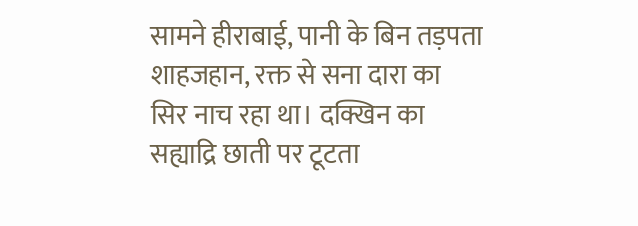सामने हीराबाई, पानी के बिन तड़पता शाहजहान, रक्त से सना दारा का सिर नाच रहा था। दक्खिन का सह्याद्रि छाती पर टूटता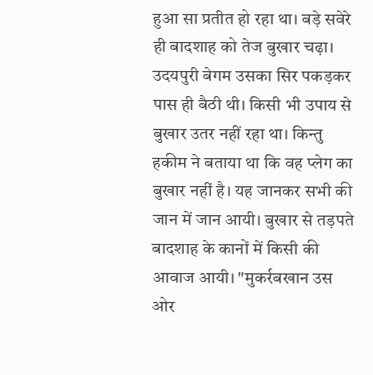हुआ सा प्रतीत हो रहा था। बड़े सवेरे ही बादशाह को तेज बुखार चढ़ा। उदयपुरी बेगम उसका सिर पकड़कर पास ही बैठी थी। किसी भी उपाय से बुखार उतर नहीं रहा था। किन्तु हकीम ने बताया था कि वह प्लेग का बुखार नहीं है। यह जानकर सभी की जान में जान आयी। बुखार से तड़पते बादशाह के कानों में किसी की आवाज आयी। "मुकर्रबखान उस ओर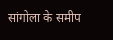सांगोला के समीप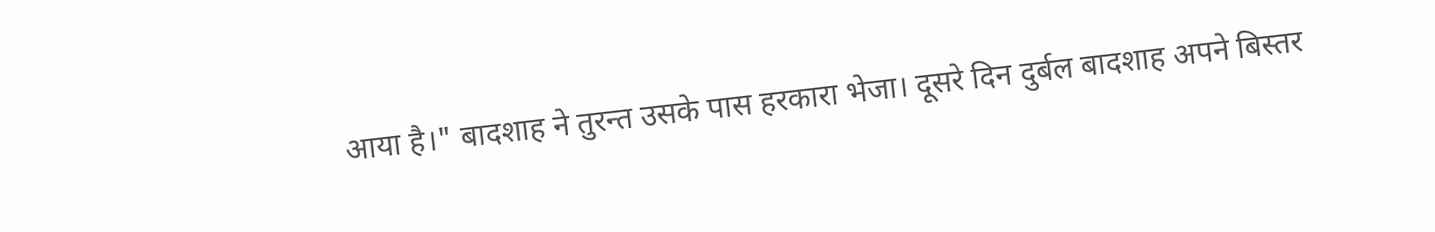आया है।" बादशाह ने तुरन्त उसके पास हरकारा भेजा। दूसरे दिन दुर्बल बादशाह अपने बिस्तर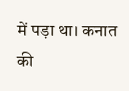में पड़ा था। कनात की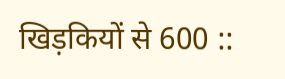खिड़कियों से 600 ::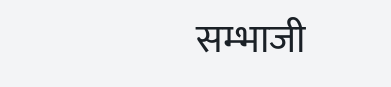सम्भाजी